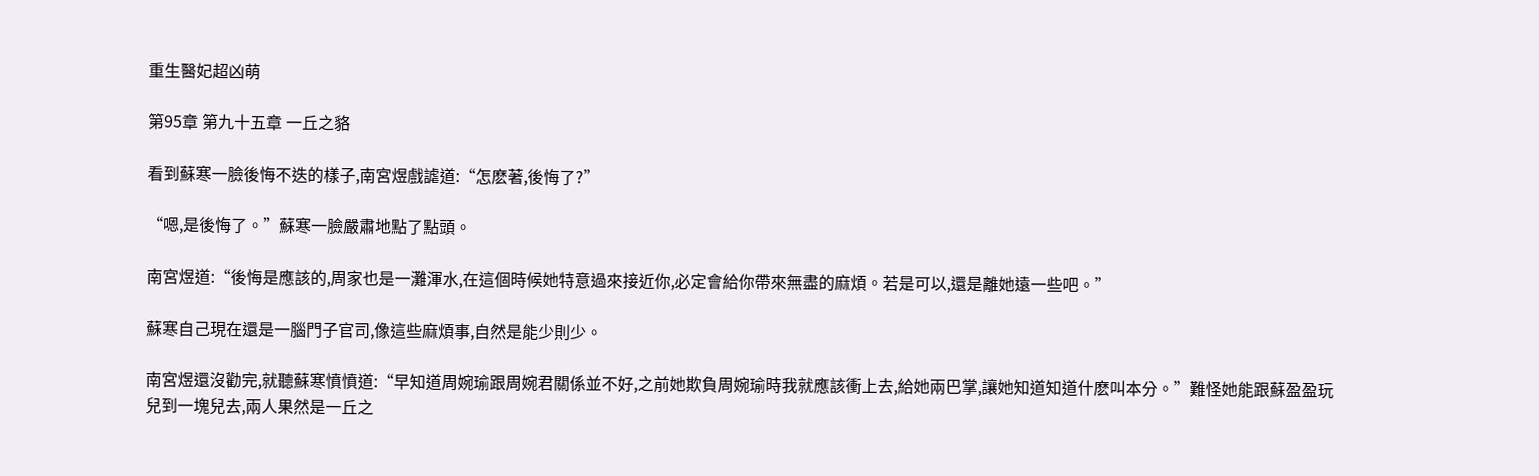重生醫妃超凶萌

第95章 第九十五章 一丘之貉

看到蘇寒一臉後悔不迭的樣子,南宮煜戲謔道:“怎麽著,後悔了?”

“嗯,是後悔了。”蘇寒一臉嚴肅地點了點頭。

南宮煜道:“後悔是應該的,周家也是一灘渾水,在這個時候她特意過來接近你,必定會給你帶來無盡的麻煩。若是可以,還是離她遠一些吧。”

蘇寒自己現在還是一腦門子官司,像這些麻煩事,自然是能少則少。

南宮煜還沒勸完,就聽蘇寒憤憤道:“早知道周婉瑜跟周婉君關係並不好,之前她欺負周婉瑜時我就應該衝上去,給她兩巴掌,讓她知道知道什麽叫本分。”難怪她能跟蘇盈盈玩兒到一塊兒去,兩人果然是一丘之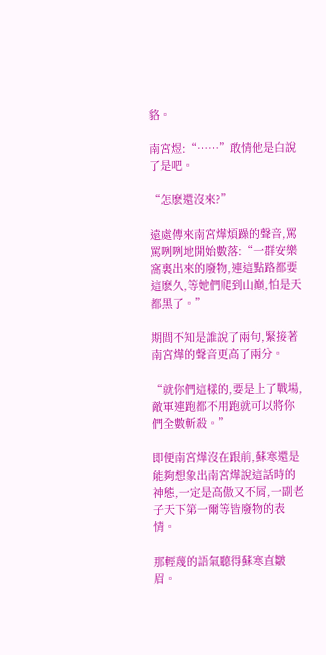貉。

南宮煜:“……”敢情他是白說了是吧。

“怎麽還沒來?”

遠處傳來南宮燁煩躁的聲音,罵罵咧咧地開始數落:“一群安樂窩裏出來的廢物,連這點路都要這麽久,等她們爬到山巔,怕是天都黑了。”

期間不知是誰說了兩句,緊接著南宮燁的聲音更高了兩分。

“就你們這樣的,要是上了戰場,敵軍連跑都不用跑就可以將你們全數斬殺。”

即便南宮燁沒在跟前,蘇寒還是能夠想象出南宮燁說這話時的神態,一定是高傲又不屑,一副老子天下第一爾等皆廢物的表情。

那輕蔑的語氣聽得蘇寒直皺眉。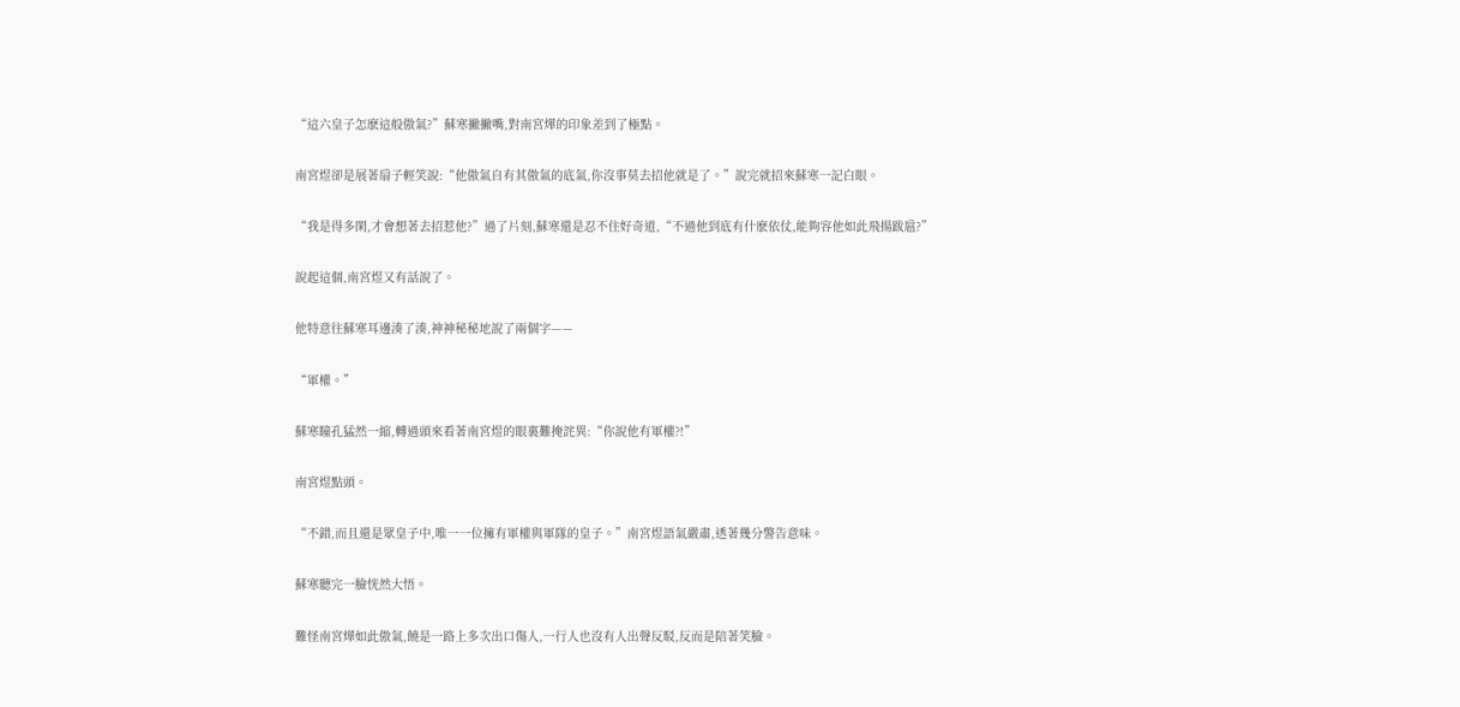“這六皇子怎麽這般傲氣?”蘇寒撇撇嘴,對南宮燁的印象差到了極點。

南宮煜卻是展著扇子輕笑說:“他傲氣自有其傲氣的底氣,你沒事莫去招他就是了。”說完就招來蘇寒一記白眼。

“我是得多閑,才會想著去招惹他?”過了片刻,蘇寒還是忍不住好奇道,“不過他到底有什麽依仗,能夠容他如此飛揚跋扈?”

說起這個,南宮煜又有話說了。

他特意往蘇寒耳邊湊了湊,神神秘秘地說了兩個字——

“軍權。”

蘇寒瞳孔猛然一縮,轉過頭來看著南宮煜的眼裏難掩詫異:“你說他有軍權?!”

南宮煜點頭。

“不錯,而且還是眾皇子中,唯一一位擁有軍權與軍隊的皇子。”南宮煜語氣嚴肅,透著幾分警告意味。

蘇寒聽完一臉恍然大悟。

難怪南宮燁如此傲氣,饒是一路上多次出口傷人,一行人也沒有人出聲反駁,反而是陪著笑臉。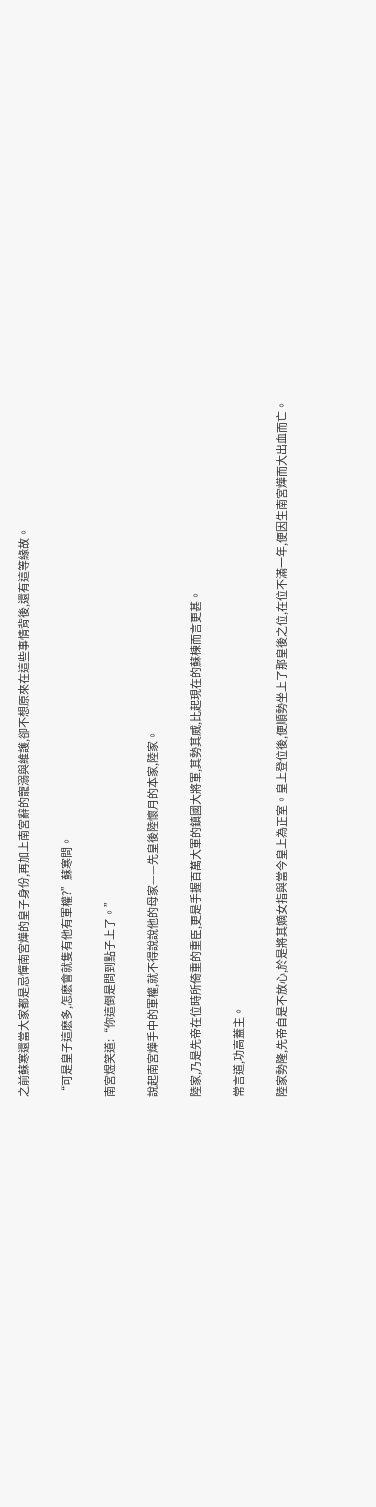之前蘇寒還當大家都是忌憚南宮燁的皇子身份,再加上南宮辭的寵溺與維護,卻不想原來在這些事情背後,還有這等緣故。

“可是皇子這麽多,怎麽會就隻有他有軍權?”蘇寒問。

南宮煜笑道:“你這倒是問到點子上了。”

說起南宮燁手中的軍權,就不得說說他的母家——先皇後陸懷月的本家,陸家。

陸家,乃是先帝在位時所倚重的重臣,更是手握百萬大軍的鎮國大將軍,其勢其威,比起現在的蘇棟而言更甚。

常言道,功高蓋主。

陸家勢隆,先帝自是不放心,於是將其嫡女指與當今皇上為正室。皇上登位後,便順勢坐上了那皇後之位,在位不滿一年,便因生南宮燁而大出血而亡。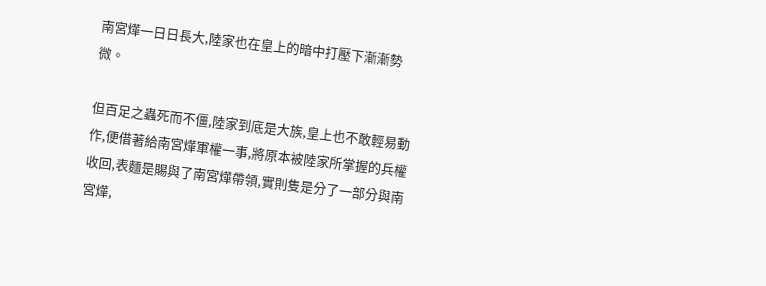南宮燁一日日長大,陸家也在皇上的暗中打壓下漸漸勢微。

但百足之蟲死而不僵,陸家到底是大族,皇上也不敢輕易動作,便借著給南宮燁軍權一事,將原本被陸家所掌握的兵權收回,表麵是賜與了南宮燁帶領,實則隻是分了一部分與南宮燁,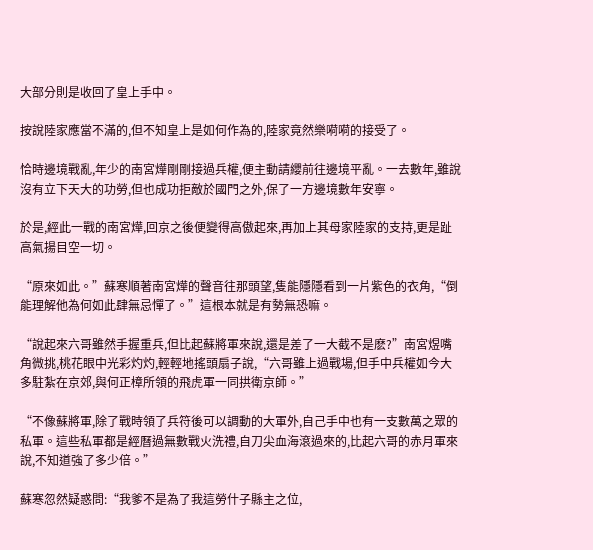大部分則是收回了皇上手中。

按說陸家應當不滿的,但不知皇上是如何作為的,陸家竟然樂嗬嗬的接受了。

恰時邊境戰亂,年少的南宮燁剛剛接過兵權,便主動請纓前往邊境平亂。一去數年,雖說沒有立下天大的功勞,但也成功拒敵於國門之外,保了一方邊境數年安寧。

於是,經此一戰的南宮燁,回京之後便變得高傲起來,再加上其母家陸家的支持,更是趾高氣揚目空一切。

“原來如此。”蘇寒順著南宮燁的聲音往那頭望,隻能隱隱看到一片紫色的衣角,“倒能理解他為何如此肆無忌憚了。”這根本就是有勢無恐嘛。

“說起來六哥雖然手握重兵,但比起蘇將軍來說,還是差了一大截不是麽?”南宮煜嘴角微挑,桃花眼中光彩灼灼,輕輕地搖頭扇子說,“六哥雖上過戰場,但手中兵權如今大多駐紮在京郊,與何正樟所領的飛虎軍一同拱衛京師。”

“不像蘇將軍,除了戰時領了兵符後可以調動的大軍外,自己手中也有一支數萬之眾的私軍。這些私軍都是經曆過無數戰火洗禮,自刀尖血海滾過來的,比起六哥的赤月軍來說,不知道強了多少倍。”

蘇寒忽然疑惑問:“我爹不是為了我這勞什子縣主之位,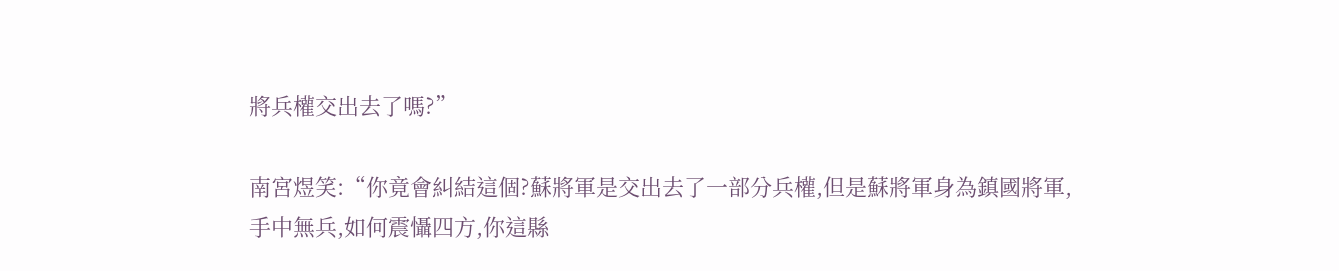將兵權交出去了嗎?”

南宮煜笑:“你竟會糾結這個?蘇將軍是交出去了一部分兵權,但是蘇將軍身為鎮國將軍,手中無兵,如何震懾四方,你這縣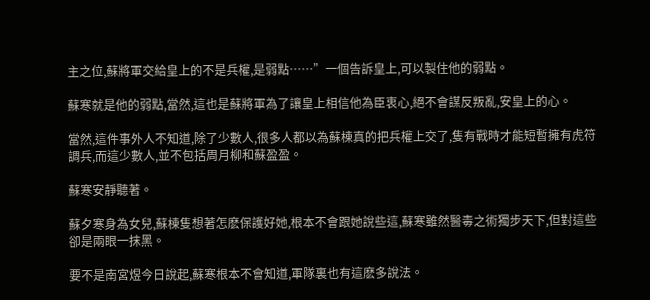主之位,蘇將軍交給皇上的不是兵權,是弱點……”一個告訴皇上,可以製住他的弱點。

蘇寒就是他的弱點,當然,這也是蘇將軍為了讓皇上相信他為臣衷心,絕不會謀反叛亂,安皇上的心。

當然,這件事外人不知道,除了少數人,很多人都以為蘇棟真的把兵權上交了,隻有戰時才能短暫擁有虎符調兵,而這少數人,並不包括周月柳和蘇盈盈。

蘇寒安靜聽著。

蘇夕寒身為女兒,蘇棟隻想著怎麽保護好她,根本不會跟她說些這,蘇寒雖然醫毒之術獨步天下,但對這些卻是兩眼一抹黑。

要不是南宮煜今日說起,蘇寒根本不會知道,軍隊裏也有這麽多說法。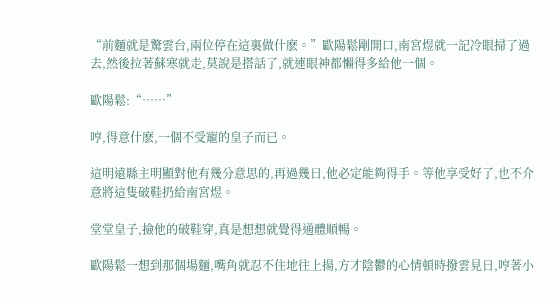“前麵就是驚雲台,兩位停在這裏做什麽。”歐陽鬆剛開口,南宮煜就一記冷眼掃了過去,然後拉著蘇寒就走,莫說是搭話了,就連眼神都懶得多給他一個。

歐陽鬆:“……”

哼,得意什麽,一個不受寵的皇子而已。

這明遠縣主明顯對他有幾分意思的,再過幾日,他必定能夠得手。等他享受好了,也不介意將這隻破鞋扔給南宮煜。

堂堂皇子,撿他的破鞋穿,真是想想就覺得通體順暢。

歐陽鬆一想到那個場麵,嘴角就忍不住地往上揚,方才陰鬱的心情頓時撥雲見日,哼著小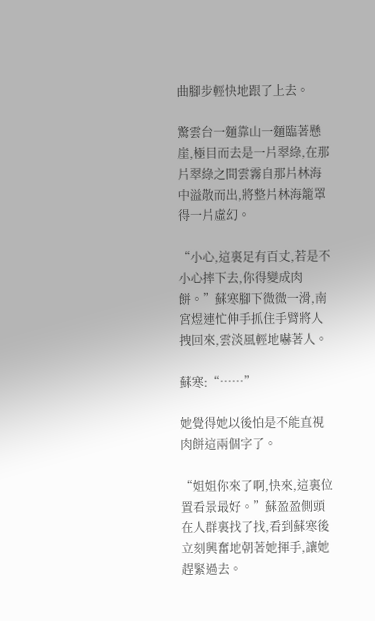曲腳步輕快地跟了上去。

驚雲台一麵靠山一麵臨著懸崖,極目而去是一片翠綠,在那片翠綠之間雲霧自那片林海中溢散而出,將整片林海籠罩得一片虛幻。

“小心,這裏足有百丈,若是不小心摔下去,你得變成肉餅。”蘇寒腳下微微一滑,南宮煜連忙伸手抓住手臂將人拽回來,雲淡風輕地嚇著人。

蘇寒:“……”

她覺得她以後怕是不能直視肉餅這兩個字了。

“姐姐你來了啊,快來,這裏位置看景最好。”蘇盈盈側頭在人群裏找了找,看到蘇寒後立刻興奮地朝著她揮手,讓她趕緊過去。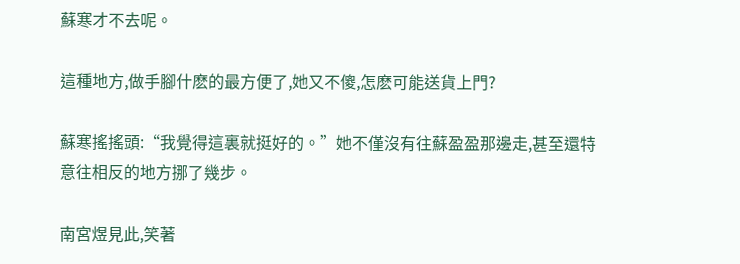蘇寒才不去呢。

這種地方,做手腳什麽的最方便了,她又不傻,怎麽可能送貨上門?

蘇寒搖搖頭:“我覺得這裏就挺好的。”她不僅沒有往蘇盈盈那邊走,甚至還特意往相反的地方挪了幾步。

南宮煜見此,笑著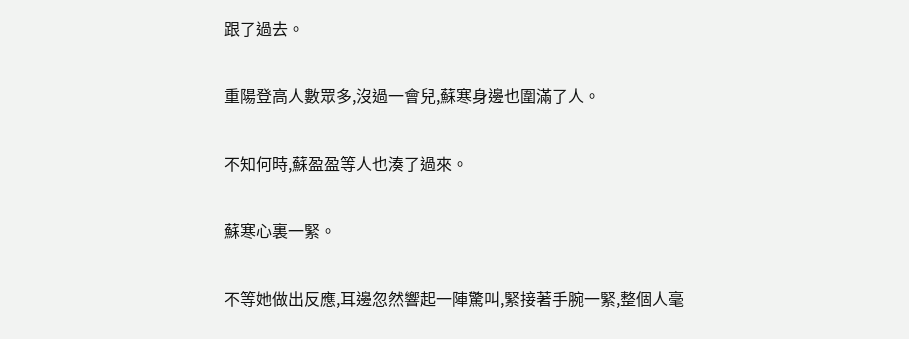跟了過去。

重陽登高人數眾多,沒過一會兒,蘇寒身邊也圍滿了人。

不知何時,蘇盈盈等人也湊了過來。

蘇寒心裏一緊。

不等她做出反應,耳邊忽然響起一陣驚叫,緊接著手腕一緊,整個人毫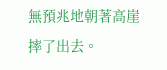無預兆地朝著高崖摔了出去。